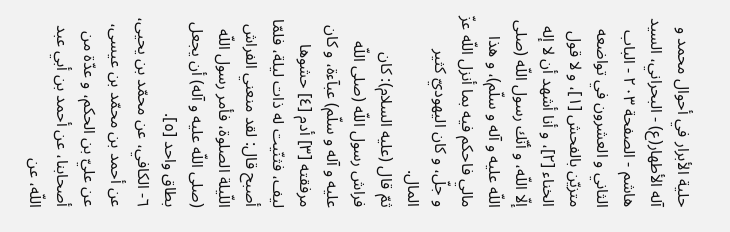حلية الأبرار في أحوال محمد و آله الأطهار(ع) - البحراني، السيد هاشم - الصفحة ٢٠٣ - الباب الثاني و العشرون في تواضعه
متزيّن بالفحش [١]، و لا قول الخناء [٢]، و أنا أشهد أن لا إله إلّا اللّه، و أنّك رسول اللّه (صلى اللّه عليه و آله و سلّم)، و هذا مالي فاحكم فيه بما أنزل اللّه عزّ و جلّ، و كان اليهوديّ كثير المال.
ثمّ قال (عليه السلام): كان فراش رسول اللّه (صلى اللّه عليه و آله و سلّم) عبآءة، و كان مرفقته [٣] أدم [٤] حشوها ليف، فثنّيت له ذات ليلة، فلمّا أصبح قال: لقد منعني الفراش اللّيلة الصلوة، فأمر رسول اللّه (صلى اللّه عليه و آله) أن يجعل بطاق واحد [٥].
٦- الكافي، عن محمّد بن يحيى، عن أحمد بن محمّد بن عيسى، عن عليّ بن الحكم، و عدّة من أصحابنا، عن أحمد بن أبي عبد اللّه، عن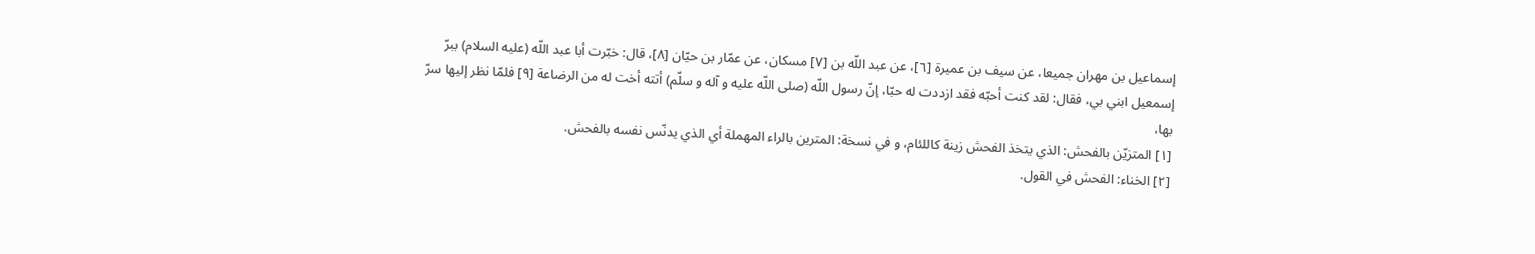إسماعيل بن مهران جميعا، عن سيف بن عميرة [٦]، عن عبد اللّه بن [٧] مسكان، عن عمّار بن حيّان [٨]، قال: خبّرت أبا عبد اللّه (عليه السلام) ببرّ إسمعيل ابني بي، فقال: لقد كنت أحبّه فقد ازددت له حبّا، إنّ رسول اللّه (صلى اللّه عليه و آله و سلّم) أتته أخت له من الرضاعة [٩] فلمّا نظر إليها سرّ بها،
[١] المتزيّن بالفحش: الذي يتخذ الفحش زينة كاللئام، و في نسخة: المترين بالراء المهملة أي الذي يدنّس نفسه بالفحش.
[٢] الخناء: الفحش في القول.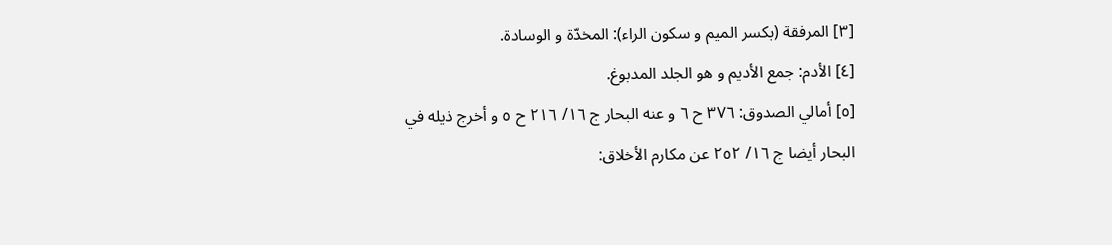[٣] المرفقة (بكسر الميم و سكون الراء): المخدّة و الوسادة.
[٤] الأدم: جمع الأديم و هو الجلد المدبوغ.
[٥] أمالي الصدوق: ٣٧٦ ح ٦ و عنه البحار ج ١٦/ ٢١٦ ح ٥ و أخرج ذيله في البحار أيضا ج ١٦/ ٢٥٢ عن مكارم الأخلاق: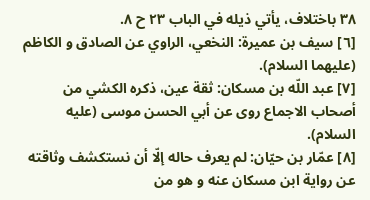٣٨ باختلاف، يأتي ذيله في الباب ٢٣ ح ٨.
[٦] سيف بن عميرة: النخعي، الراوي عن الصادق و الكاظم (عليهما السلام).
[٧] عبد اللّه بن مسكان: ثقة عين، ذكره الكشي من أصحاب الاجماع روى عن أبي الحسن موسى (عليه السلام).
[٨] عمّار بن حيّان: لم يعرف حاله إلّا أن نستكشف وثاقته عن رواية ابن مسكان عنه و هو من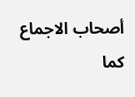أصحاب الاجماع كما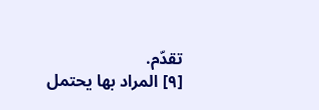تقدّم.
[٩] المراد بها يحتمل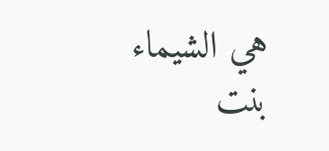هي الشيماء بنت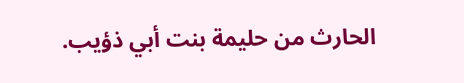الحارث من حليمة بنت أبي ذؤيب.